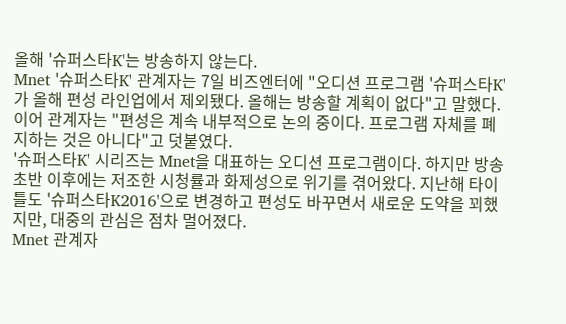올해 '슈퍼스타K'는 방송하지 않는다.
Mnet '슈퍼스타K' 관계자는 7일 비즈엔터에 "오디션 프로그램 '슈퍼스타K'가 올해 편성 라인업에서 제외됐다. 올해는 방송할 계획이 없다"고 말했다. 이어 관계자는 "편성은 계속 내부적으로 논의 중이다. 프로그램 자체를 폐지하는 것은 아니다"고 덧붙였다.
'슈퍼스타K' 시리즈는 Mnet을 대표하는 오디션 프로그램이다. 하지만 방송 초반 이후에는 저조한 시청률과 화제성으로 위기를 겪어왔다. 지난해 타이틀도 '슈퍼스타K2016'으로 변경하고 편성도 바꾸면서 새로운 도약을 꾀했지만, 대중의 관심은 점차 멀어졌다.
Mnet 관계자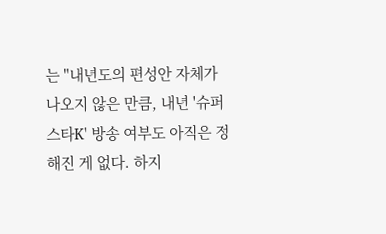는 "내년도의 편성안 자체가 나오지 않은 만큼, 내년 '슈퍼스타K' 방송 여부도 아직은 정해진 게 없다. 하지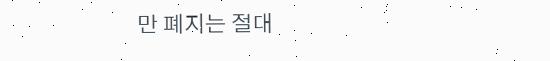만 폐지는 절대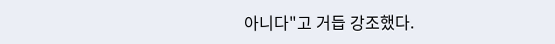아니다"고 거듭 강조했다.